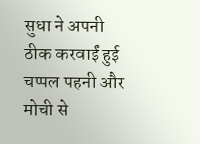सुधा ने अपनी ठीक करवाईं हुई चप्पल पहनी और मोची से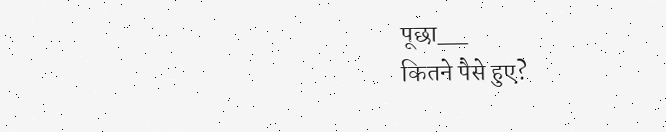पूछा__
कितने पैसे हुए?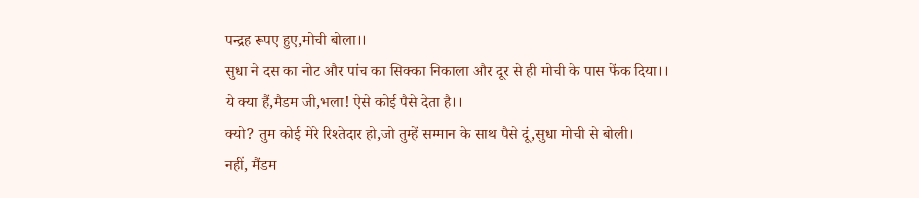पन्द्रह रूपए हुए,मोची बोला।।
सुधा ने दस का नोट और पांच का सिक्का निकाला और दूर से ही मोची के पास फेंक दिया।।
ये क्या हैं,मैडम जी,भला! ऐसे कोई पैसे देता है।।
क्यो? तुम कोई मेरे रिश्तेदार हो,जो तुम्हें सम्मान के साथ पैसे दूं,सुधा मोची से बोली।
नहीं, मैंडम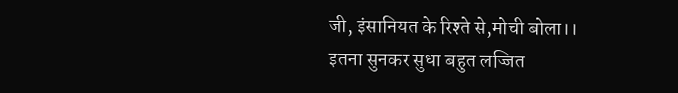जी, इंसानियत के रिश्ते से,मोची बोला।।
इतना सुनकर सुधा बहुत लज्जित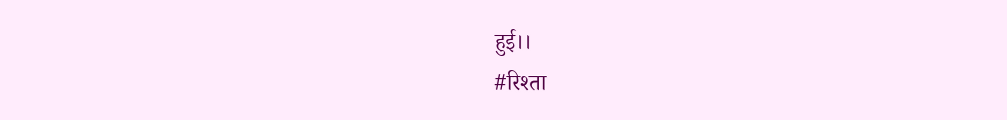हुई।।
#रिश्ता